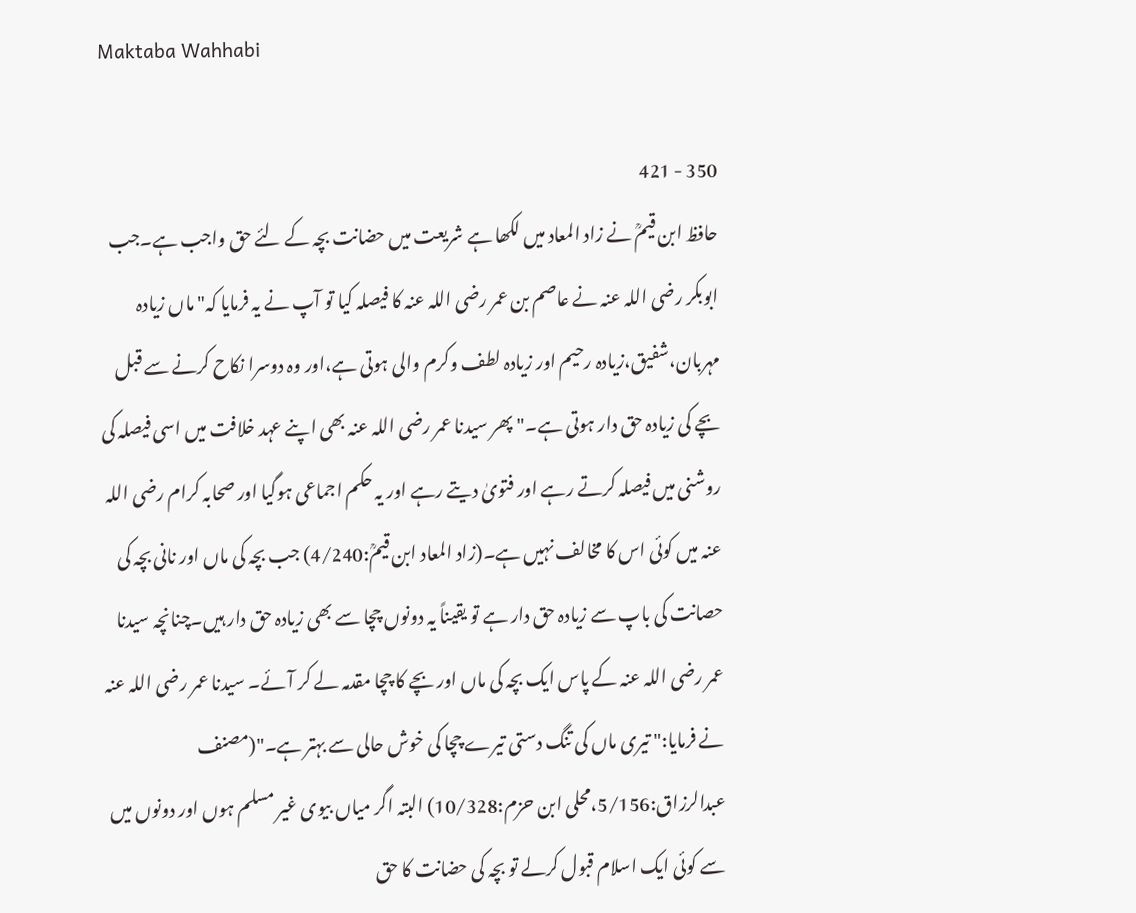Maktaba Wahhabi

350 - 421
حافظ ابن قیمؒ نے زاد المعاد میں لکھا ہے شریعت میں حضانت بچہ کے لئے حق واجب ہے۔جب ابوبکر رضی اللہ عنہ نے عاصم بن عمر رضی اللہ عنہ کا فیصلہ کیا تو آپ نے یہ فرمایا کہ" ماں زیادہ مہربان،شفیق،زیادہ رحیم اور زیادہ لطف وکرم والی ہوتی ہے،اور وہ دوسرا نکاح کرنے سے قبل بچے کی زیادہ حق دار ہوتی ہے۔"پھر سیدنا عمر رضی اللہ عنہ بھی اپنے عہد خلافت میں اسی فیصلہ کی روشنی میں فیصلہ کرتے رہے اور فتویٰ دیتے رہے اور یہ حکم اجماعی ہوگیا اور صحابہ کرام رضی اللہ عنہ میں کوئی اس کا مخالف نہیں ہے۔(زاد المعاد ابن قیمؒ:4/240) جب بچہ کی ماں اور نانی بچہ کی حصانت کی باپ سے زیادہ حق دار ہے تو یقیناً یہ دونوں چچا سے بھی زیادہ حق دار ہیں۔چنانچہ سیدنا عمر رضی اللہ عنہ کے پاس ایک بچہ کی ماں اور بچے کا چچا مقدمہ لے کر آئے۔ سیدنا عمر رضی اللہ عنہ نے فرمایا:" تیری ماں کی تنگ دستی تیرے چچا کی خوش حالی سے بہتر ہے۔"(مصنف عبدالرزاق:5/156،محلی ابن حزم:10/328) البتہ اگر میاں بیوی غیر مسلم ہوں اور دونوں میں سے کوئی ایک اسلام قبول کرلے تو بچہ کی حضانت کا حق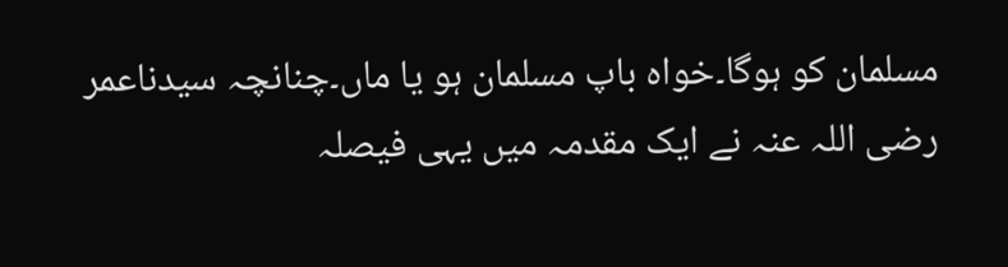مسلمان کو ہوگا۔خواہ باپ مسلمان ہو یا ماں۔چنانچہ سیدناعمر رضی اللہ عنہ نے ایک مقدمہ میں یہی فیصلہ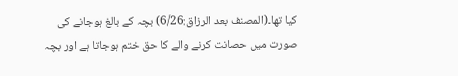کیا تھا۔(المصنف بعد الرزاق:6/26) بچہ کے بالغ ہوجانے کی صورت میں حصانت کرنے والے کا حق ختم ہوجاتا ہے اور بچہ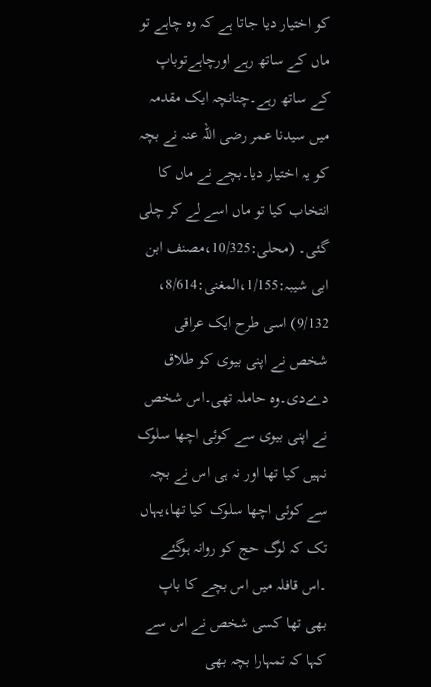کو اختیار دیا جاتا ہے کہ وہ چاہے تو ماں کے ساتھ رہے اورچاہےتوباپ کے ساتھ رہے۔چنانچہ ایک مقدمہ میں سیدنا عمر رضی اللہ عنہ نے بچہ کو یہ اختیار دیا۔بچے نے ماں کا انتخاب کیا تو ماں اسے لے کر چلی گئی۔ (محلی:10/325،مصنف ابن ابی شیبہ:1/155،المغنی:8/614، 9/132) اسی طرح ایک عراقی شخص نے اپنی بیوی کو طلاق دےدی۔وہ حاملہ تھی۔اس شخص نے اپنی بیوی سے کوئی اچھا سلوک نہیں کیا تھا اور نہ ہی اس نے بچہ سے کوئی اچھا سلوک کیا تھا،یہاں تک کہ لوگ حج کو روانہ ہوگئے ۔اس قافلہ میں اس بچے کا باپ بھی تھا کسی شخص نے اس سے کہا کہ تمہارا بچہ بھی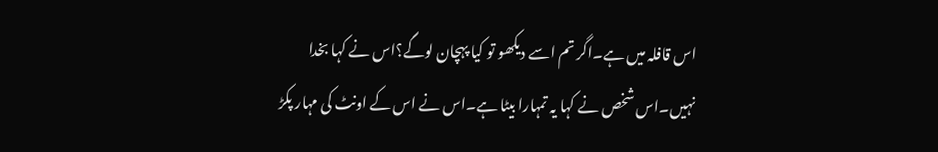اس قافلہ میں ہے۔اگر تم اسے دیکھو تو کیا پہچان لوگے؟اس نے کہا بخدا نہیں۔اس شخص نے کہا یہ تمہارا بیٹا ہے۔اس نے اس کے اونٹ کی مہار پکڑ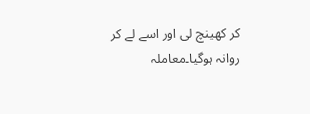کر کھینچ لی اور اسے لے کر روانہ ہوگیا۔معاملہ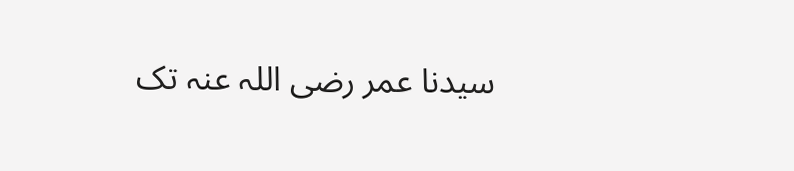سیدنا عمر رضی اللہ عنہ تک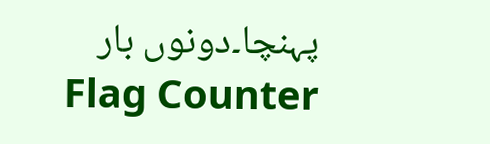پہنچا۔دونوں بار
Flag Counter